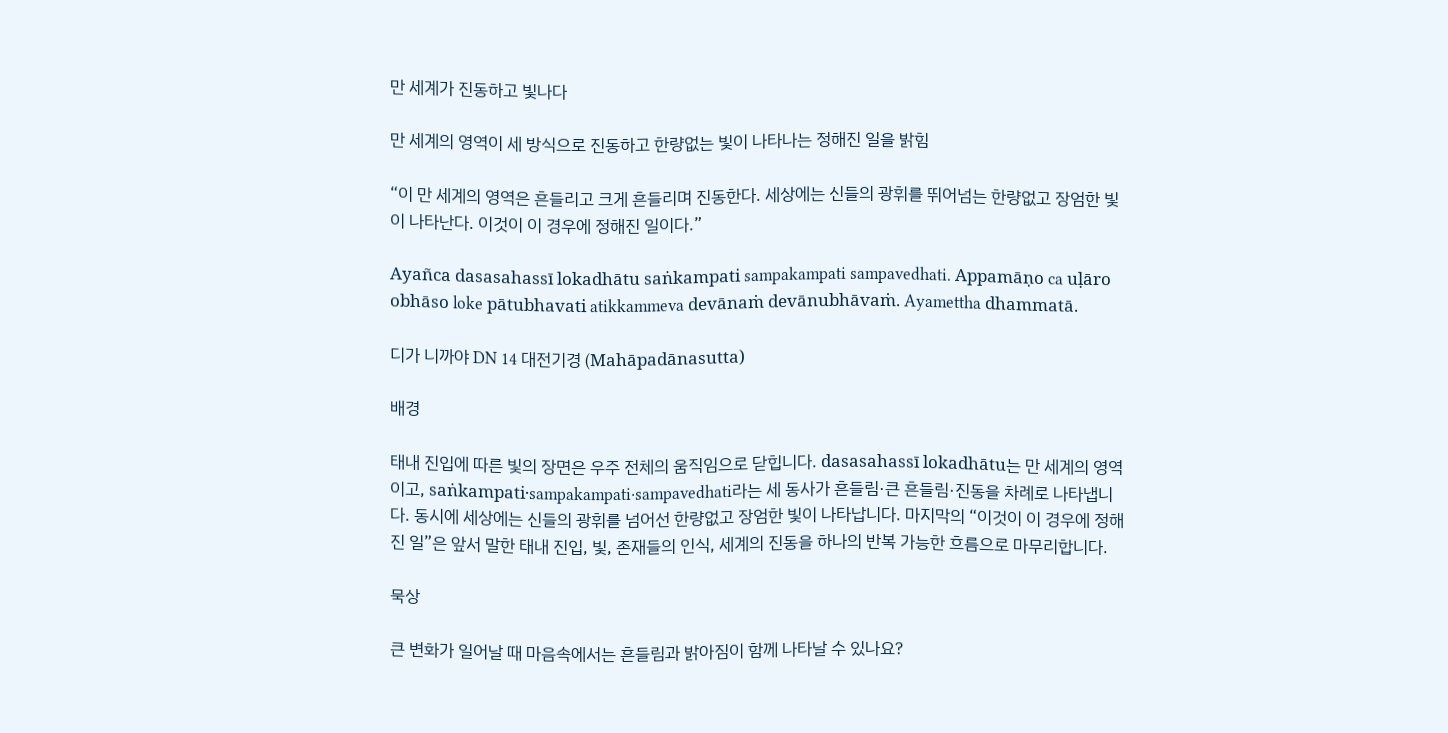만 세계가 진동하고 빛나다

만 세계의 영역이 세 방식으로 진동하고 한량없는 빛이 나타나는 정해진 일을 밝힘

“이 만 세계의 영역은 흔들리고 크게 흔들리며 진동한다. 세상에는 신들의 광휘를 뛰어넘는 한량없고 장엄한 빛이 나타난다. 이것이 이 경우에 정해진 일이다.”

Ayañca dasasahassī lokadhātu saṅkampati sampakampati sampavedhati. Appamāṇo ca uḷāro obhāso loke pātubhavati atikkammeva devānaṁ devānubhāvaṁ. Ayamettha dhammatā.

디가 니까야 DN 14 대전기경 (Mahāpadānasutta)

배경

태내 진입에 따른 빛의 장면은 우주 전체의 움직임으로 닫힙니다. dasasahassī lokadhātu는 만 세계의 영역이고, saṅkampati·sampakampati·sampavedhati라는 세 동사가 흔들림·큰 흔들림·진동을 차례로 나타냅니다. 동시에 세상에는 신들의 광휘를 넘어선 한량없고 장엄한 빛이 나타납니다. 마지막의 “이것이 이 경우에 정해진 일”은 앞서 말한 태내 진입, 빛, 존재들의 인식, 세계의 진동을 하나의 반복 가능한 흐름으로 마무리합니다.

묵상

큰 변화가 일어날 때 마음속에서는 흔들림과 밝아짐이 함께 나타날 수 있나요?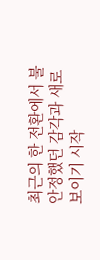최근의 한 전환에서 불안정했던 감각과 새로 보이기 시작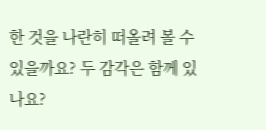한 것을 나란히 떠올려 볼 수 있을까요? 두 감각은 함께 있나요?